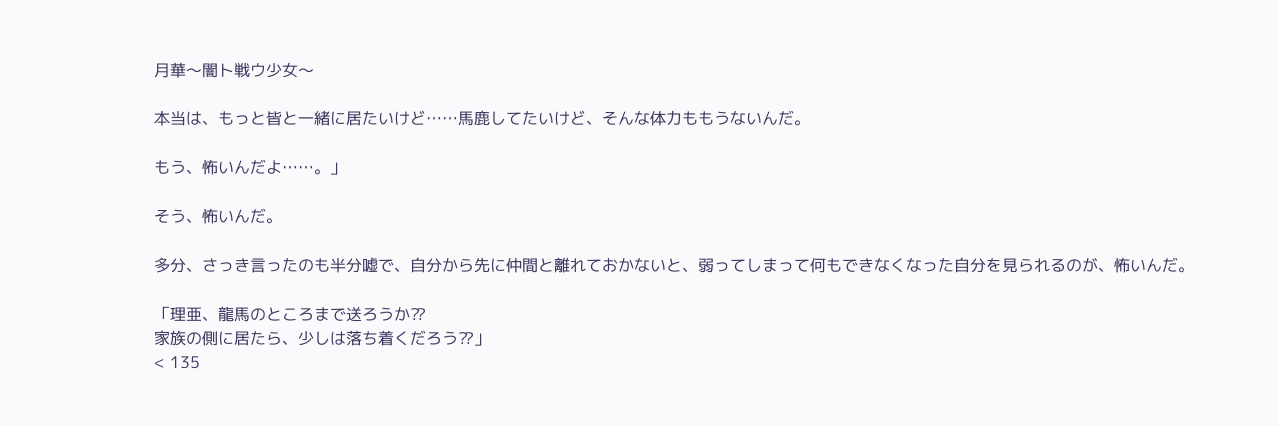月華〜闇ト戦ウ少女〜

本当は、もっと皆と一緒に居たいけど……馬鹿してたいけど、そんな体力ももうないんだ。

もう、怖いんだよ……。」

そう、怖いんだ。

多分、さっき言ったのも半分嘘で、自分から先に仲間と離れておかないと、弱ってしまって何もできなくなった自分を見られるのが、怖いんだ。

「理亜、龍馬のところまで送ろうか⁇
家族の側に居たら、少しは落ち着くだろう⁇」
< 135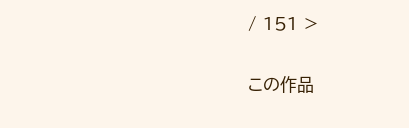/ 151 >

この作品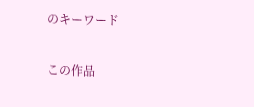のキーワード

この作品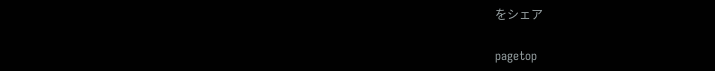をシェア

pagetop